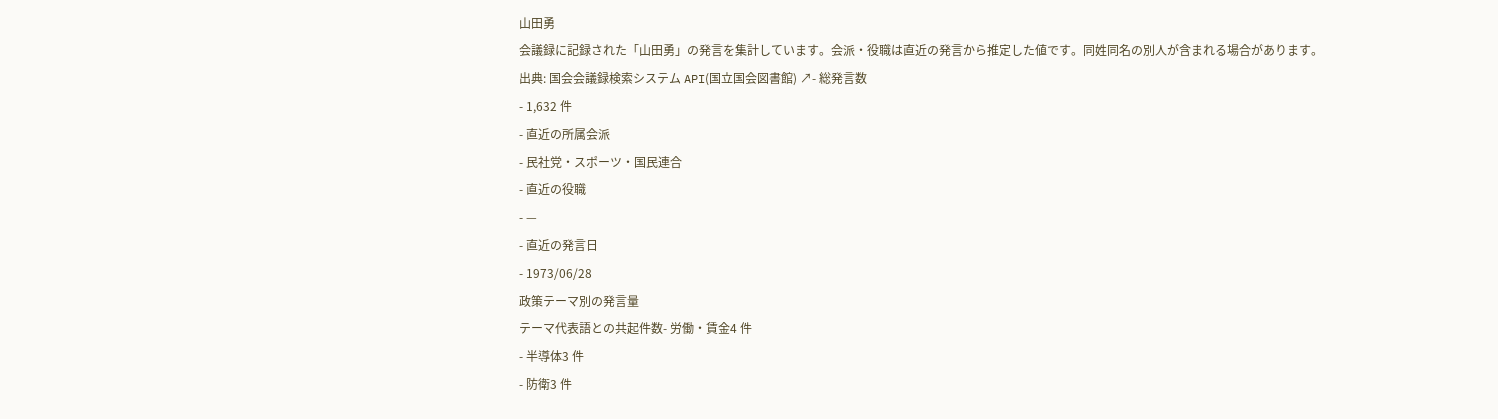山田勇
会議録に記録された「山田勇」の発言を集計しています。会派・役職は直近の発言から推定した値です。同姓同名の別人が含まれる場合があります。
出典: 国会会議録検索システム API(国立国会図書館) ↗- 総発言数
- 1,632 件
- 直近の所属会派
- 民社党・スポーツ・国民連合
- 直近の役職
- —
- 直近の発言日
- 1973/06/28
政策テーマ別の発言量
テーマ代表語との共起件数- 労働・賃金4 件
- 半導体3 件
- 防衛3 件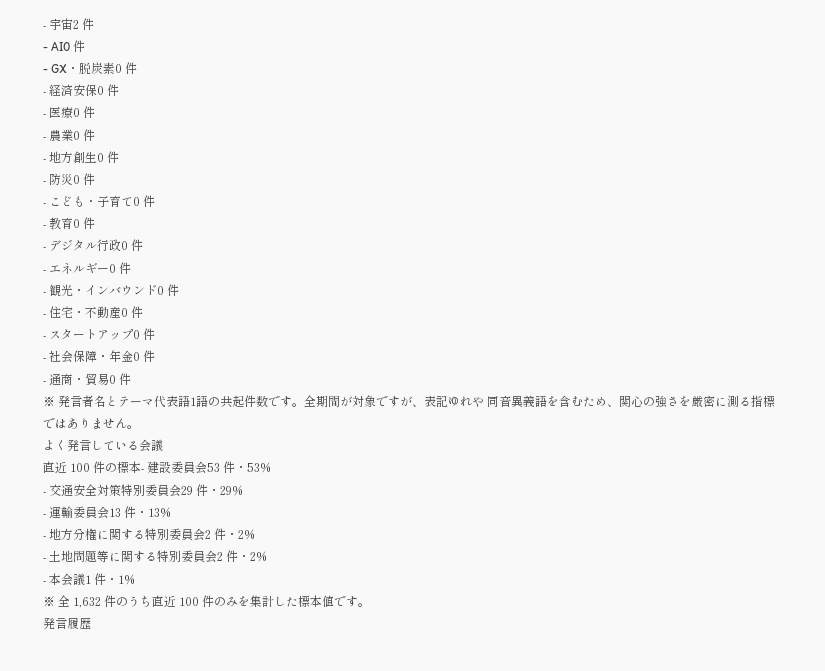- 宇宙2 件
- AI0 件
- GX・脱炭素0 件
- 経済安保0 件
- 医療0 件
- 農業0 件
- 地方創生0 件
- 防災0 件
- こども・子育て0 件
- 教育0 件
- デジタル行政0 件
- エネルギー0 件
- 観光・インバウンド0 件
- 住宅・不動産0 件
- スタートアップ0 件
- 社会保障・年金0 件
- 通商・貿易0 件
※ 発言者名とテーマ代表語1語の共起件数です。全期間が対象ですが、表記ゆれや 同音異義語を含むため、関心の強さを厳密に測る指標ではありません。
よく発言している会議
直近 100 件の標本- 建設委員会53 件・53%
- 交通安全対策特別委員会29 件・29%
- 運輸委員会13 件・13%
- 地方分権に関する特別委員会2 件・2%
- 土地問題等に関する特別委員会2 件・2%
- 本会議1 件・1%
※ 全 1,632 件のうち直近 100 件のみを集計した標本値です。
発言履歴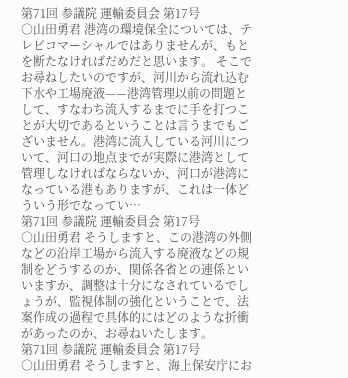第71回 参議院 運輸委員会 第17号
○山田勇君 港湾の環境保全については、テレビコマーシャルではありませんが、もとを断たなければだめだと思います。 そこでお尋ねしたいのですが、河川から流れ込む下水や工場廃液——港湾管理以前の問題として、すなわち流入するまでに手を打つことが大切であるということは言うまでもございません。港湾に流入している河川について、河口の地点までが実際に港湾として管理しなければならないか、河口が港湾になっている港もありますが、これは一体どういう形でなってい…
第71回 参議院 運輸委員会 第17号
○山田勇君 そうしますと、この港湾の外側などの沿岸工場から流入する廃液などの規制をどうするのか、関係各省との連係といいますか、調整は十分になされているでしょうが、監視体制の強化ということで、法案作成の過程で具体的にはどのような折衝があったのか、お尋ねいたします。
第71回 参議院 運輸委員会 第17号
○山田勇君 そうしますと、海上保安庁にお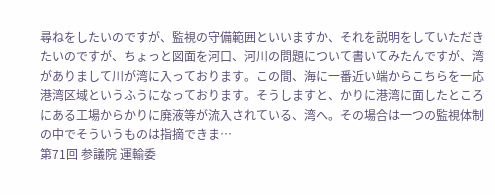尋ねをしたいのですが、監視の守備範囲といいますか、それを説明をしていただきたいのですが、ちょっと図面を河口、河川の問題について書いてみたんですが、湾がありまして川が湾に入っております。この間、海に一番近い端からこちらを一応港湾区域というふうになっております。そうしますと、かりに港湾に面したところにある工場からかりに廃液等が流入されている、湾へ。その場合は一つの監視体制の中でそういうものは指摘できま…
第71回 参議院 運輸委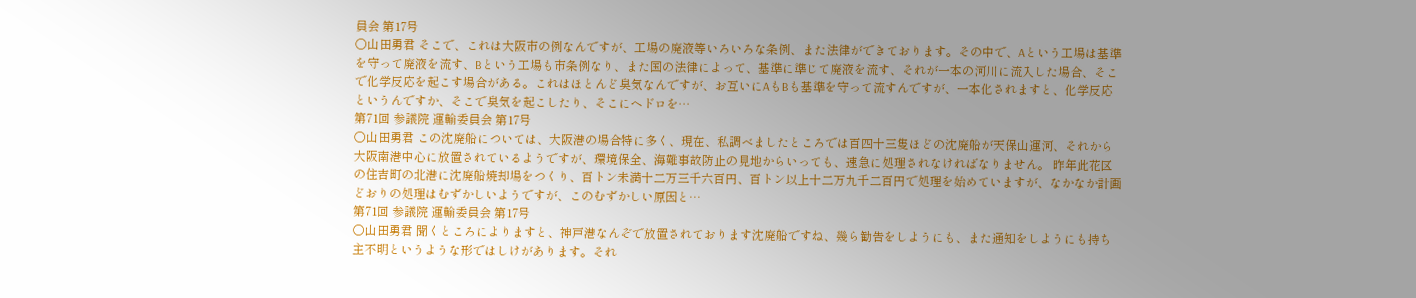員会 第17号
○山田勇君 そこで、これは大阪市の例なんですが、工場の廃液等いろいろな条例、また法律ができております。その中で、Aという工場は基準を守って廃液を流す、Bという工場も市条例なり、また国の法律によって、基準に準じて廃液を流す、それが一本の河川に流入した場合、そこで化学反応を起こす場合がある。これはほとんど臭気なんですが、お互いにAもBも基準を守って流すんですが、一本化されますと、化学反応というんですか、そこで臭気を起こしたり、そこにヘドロを…
第71回 参議院 運輸委員会 第17号
○山田勇君 この沈廃船については、大阪港の場合特に多く、現在、私調べましたところでは百四十三隻ほどの沈廃船が天保山運河、それから大阪南港中心に放置されているようですが、環境保全、海難事故防止の見地からいっても、速急に処理されなければなりません。 昨年此花区の住吉町の北港に沈廃船焼却場をつくり、百トン未満十二万三千六百円、百トン以上十二万九千二百円で処理を始めていますが、なかなか計画どおりの処理はむずかしいようですが、このむずかしい原因と…
第71回 参議院 運輸委員会 第17号
○山田勇君 聞くところによりますと、神戸港なんぞで放置されております沈廃船ですね、幾ら勧告をしようにも、また通知をしようにも持ち主不明というような形ではしけがあります。それ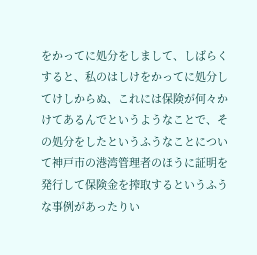をかってに処分をしまして、しばらくすると、私のはしけをかってに処分してけしからぬ、これには保険が何々かけてあるんでというようなことで、その処分をしたというふうなことについて神戸市の港湾管理者のほうに証明を発行して保険金を搾取するというふうな事例があったりい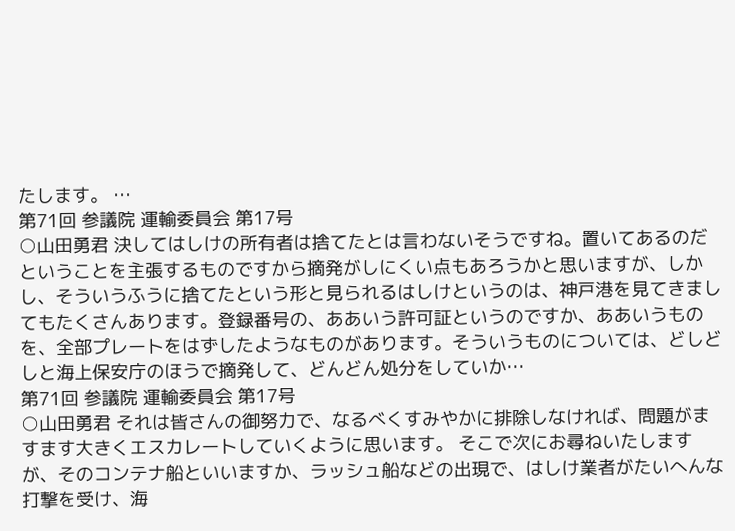たします。 …
第71回 参議院 運輸委員会 第17号
○山田勇君 決してはしけの所有者は捨てたとは言わないそうですね。置いてあるのだということを主張するものですから摘発がしにくい点もあろうかと思いますが、しかし、そういうふうに捨てたという形と見られるはしけというのは、神戸港を見てきましてもたくさんあります。登録番号の、ああいう許可証というのですか、ああいうものを、全部プレートをはずしたようなものがあります。そういうものについては、どしどしと海上保安庁のほうで摘発して、どんどん処分をしていか…
第71回 参議院 運輸委員会 第17号
○山田勇君 それは皆さんの御努力で、なるべくすみやかに排除しなければ、問題がますます大きくエスカレートしていくように思います。 そこで次にお尋ねいたしますが、そのコンテナ船といいますか、ラッシュ船などの出現で、はしけ業者がたいへんな打撃を受け、海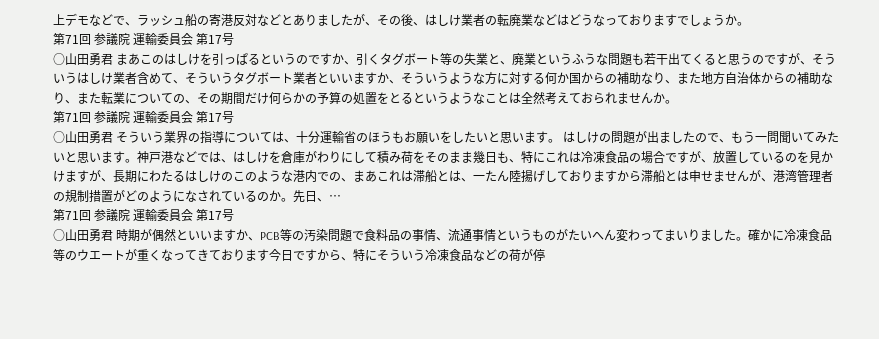上デモなどで、ラッシュ船の寄港反対などとありましたが、その後、はしけ業者の転廃業などはどうなっておりますでしょうか。
第71回 参議院 運輸委員会 第17号
○山田勇君 まあこのはしけを引っぱるというのですか、引くタグボート等の失業と、廃業というふうな問題も若干出てくると思うのですが、そういうはしけ業者含めて、そういうタグボート業者といいますか、そういうような方に対する何か国からの補助なり、また地方自治体からの補助なり、また転業についての、その期間だけ何らかの予算の処置をとるというようなことは全然考えておられませんか。
第71回 参議院 運輸委員会 第17号
○山田勇君 そういう業界の指導については、十分運輸省のほうもお願いをしたいと思います。 はしけの問題が出ましたので、もう一問聞いてみたいと思います。神戸港などでは、はしけを倉庫がわりにして積み荷をそのまま幾日も、特にこれは冷凍食品の場合ですが、放置しているのを見かけますが、長期にわたるはしけのこのような港内での、まあこれは滞船とは、一たん陸揚げしておりますから滞船とは申せませんが、港湾管理者の規制措置がどのようになされているのか。先日、…
第71回 参議院 運輸委員会 第17号
○山田勇君 時期が偶然といいますか、PCB等の汚染問題で食料品の事情、流通事情というものがたいへん変わってまいりました。確かに冷凍食品等のウエートが重くなってきております今日ですから、特にそういう冷凍食品などの荷が停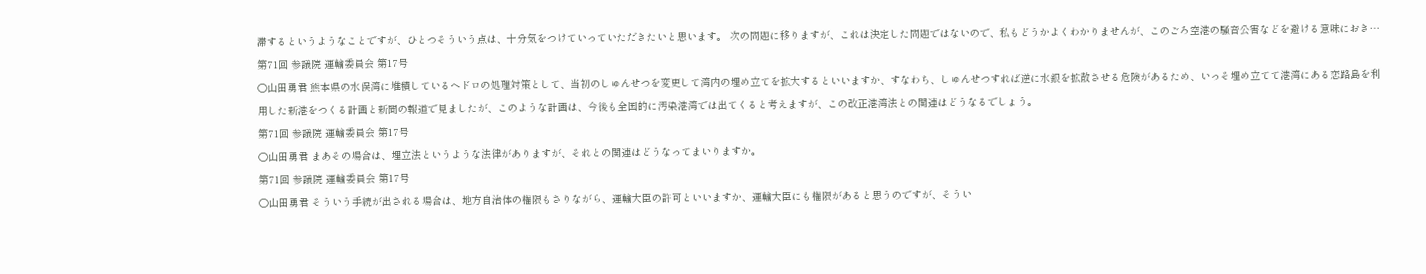滞するというようなことですが、ひとつそういう点は、十分気をつけていっていただきたいと思います。 次の問題に移りますが、これは決定した問題ではないので、私もどうかよくわかりませんが、このごろ空港の騒音公害などを避ける意味におき…
第71回 参議院 運輸委員会 第17号
○山田勇君 熊本県の水俣湾に堆積しているヘドロの処理対策として、当初のしゅんせつを変更して湾内の埋め立てを拡大するといいますか、すなわち、しゅんせつすれば逆に水銀を拡散させる危険があるため、いっそ埋め立てて港湾にある恋路島を利用した新港をつくる計画と新聞の報道で見ましたが、このような計画は、今後も全国的に汚染港湾では出てくると考えますが、この改正港湾法との関連はどうなるでしょう。
第71回 参議院 運輸委員会 第17号
○山田勇君 まあその場合は、埋立法というような法律がありますが、それとの関連はどうなってまいりますか。
第71回 参議院 運輸委員会 第17号
○山田勇君 そういう手続が出される場合は、地方自治体の権限もさりながら、運輸大臣の許可といいますか、運輸大臣にも権限があると思うのですが、そうい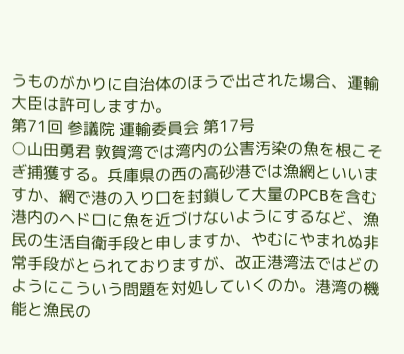うものがかりに自治体のほうで出された場合、運輸大臣は許可しますか。
第71回 参議院 運輸委員会 第17号
○山田勇君 敦賀湾では湾内の公害汚染の魚を根こそぎ捕獲する。兵庫県の西の高砂港では漁網といいますか、網で港の入り口を封鎖して大量のPCBを含む港内のヘドロに魚を近づけないようにするなど、漁民の生活自衛手段と申しますか、やむにやまれぬ非常手段がとられておりますが、改正港湾法ではどのようにこういう問題を対処していくのか。港湾の機能と漁民の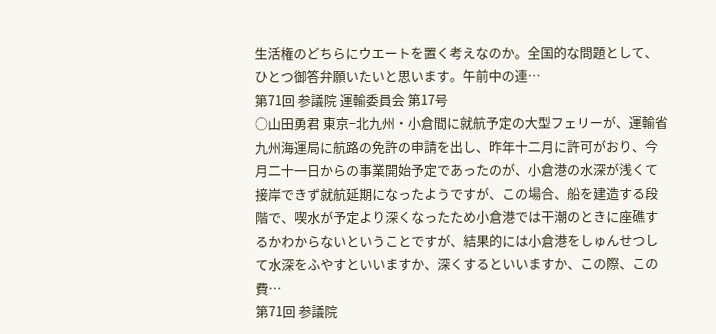生活権のどちらにウエートを置く考えなのか。全国的な問題として、ひとつ御答弁願いたいと思います。午前中の連…
第71回 参議院 運輸委員会 第17号
○山田勇君 東京−北九州・小倉間に就航予定の大型フェリーが、運輸省九州海運局に航路の免許の申請を出し、昨年十二月に許可がおり、今月二十一日からの事業開始予定であったのが、小倉港の水深が浅くて接岸できず就航延期になったようですが、この場合、船を建造する段階で、喫水が予定より深くなったため小倉港では干潮のときに座礁するかわからないということですが、結果的には小倉港をしゅんせつして水深をふやすといいますか、深くするといいますか、この際、この費…
第71回 参議院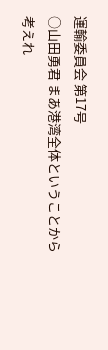運輸委員会 第17号
○山田勇君 まあ港湾全体ということから考えれ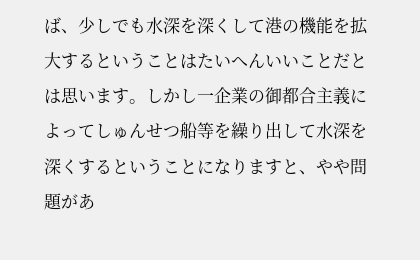ば、少しでも水深を深くして港の機能を拡大するということはたいへんいいことだとは思います。しかし一企業の御都合主義によってしゅんせつ船等を繰り出して水深を深くするということになりますと、やや問題があ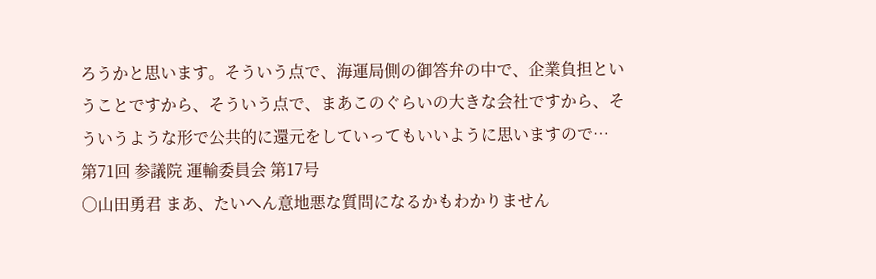ろうかと思います。そういう点で、海運局側の御答弁の中で、企業負担ということですから、そういう点で、まあこのぐらいの大きな会社ですから、そういうような形で公共的に還元をしていってもいいように思いますので…
第71回 参議院 運輸委員会 第17号
○山田勇君 まあ、たいへん意地悪な質問になるかもわかりません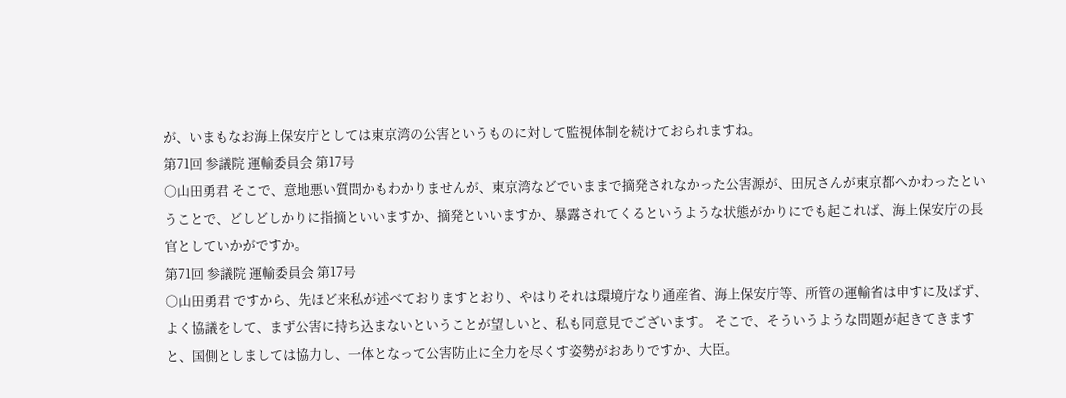が、いまもなお海上保安庁としては東京湾の公害というものに対して監視体制を続けておられますね。
第71回 参議院 運輸委員会 第17号
○山田勇君 そこで、意地悪い質問かもわかりませんが、東京湾などでいままで摘発されなかった公害源が、田尻さんが東京都へかわったということで、どしどしかりに指摘といいますか、摘発といいますか、暴露されてくるというような状態がかりにでも起これば、海上保安庁の長官としていかがですか。
第71回 参議院 運輸委員会 第17号
○山田勇君 ですから、先ほど来私が述べておりますとおり、やはりそれは環境庁なり通産省、海上保安庁等、所管の運輸省は申すに及ばず、よく協議をして、まず公害に持ち込まないということが望しいと、私も同意見でございます。 そこで、そういうような問題が起きてきますと、国側としましては協力し、一体となって公害防止に全力を尽くす姿勢がおありですか、大臣。